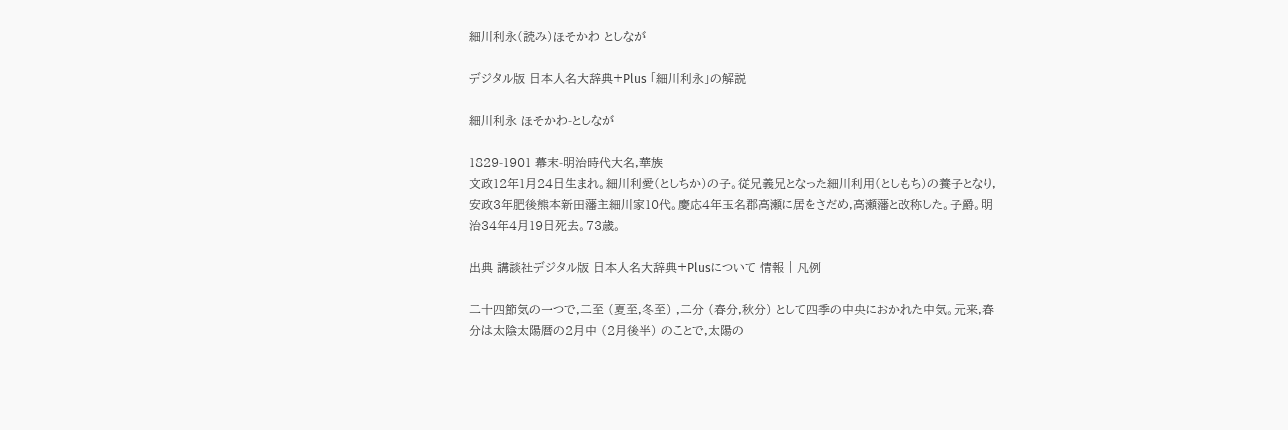細川利永(読み)ほそかわ としなが

デジタル版 日本人名大辞典+Plus 「細川利永」の解説

細川利永 ほそかわ-としなが

1829-1901 幕末-明治時代大名,華族
文政12年1月24日生まれ。細川利愛(としちか)の子。従兄義兄となった細川利用(としもち)の養子となり,安政3年肥後熊本新田藩主細川家10代。慶応4年玉名郡高瀬に居をさだめ,高瀬藩と改称した。子爵。明治34年4月19日死去。73歳。

出典 講談社デジタル版 日本人名大辞典+Plusについて 情報 | 凡例

二十四節気の一つで,二至 (夏至,冬至) ,二分 (春分,秋分) として四季の中央におかれた中気。元来,春分は太陰太陽暦の2月中 (2月後半) のことで,太陽の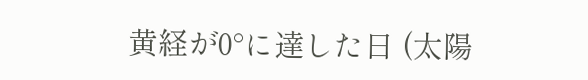黄経が0°に達した日 (太陽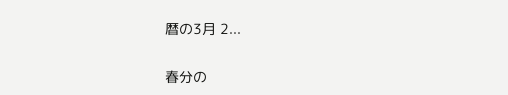暦の3月 2...

春分の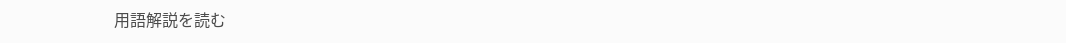用語解説を読む